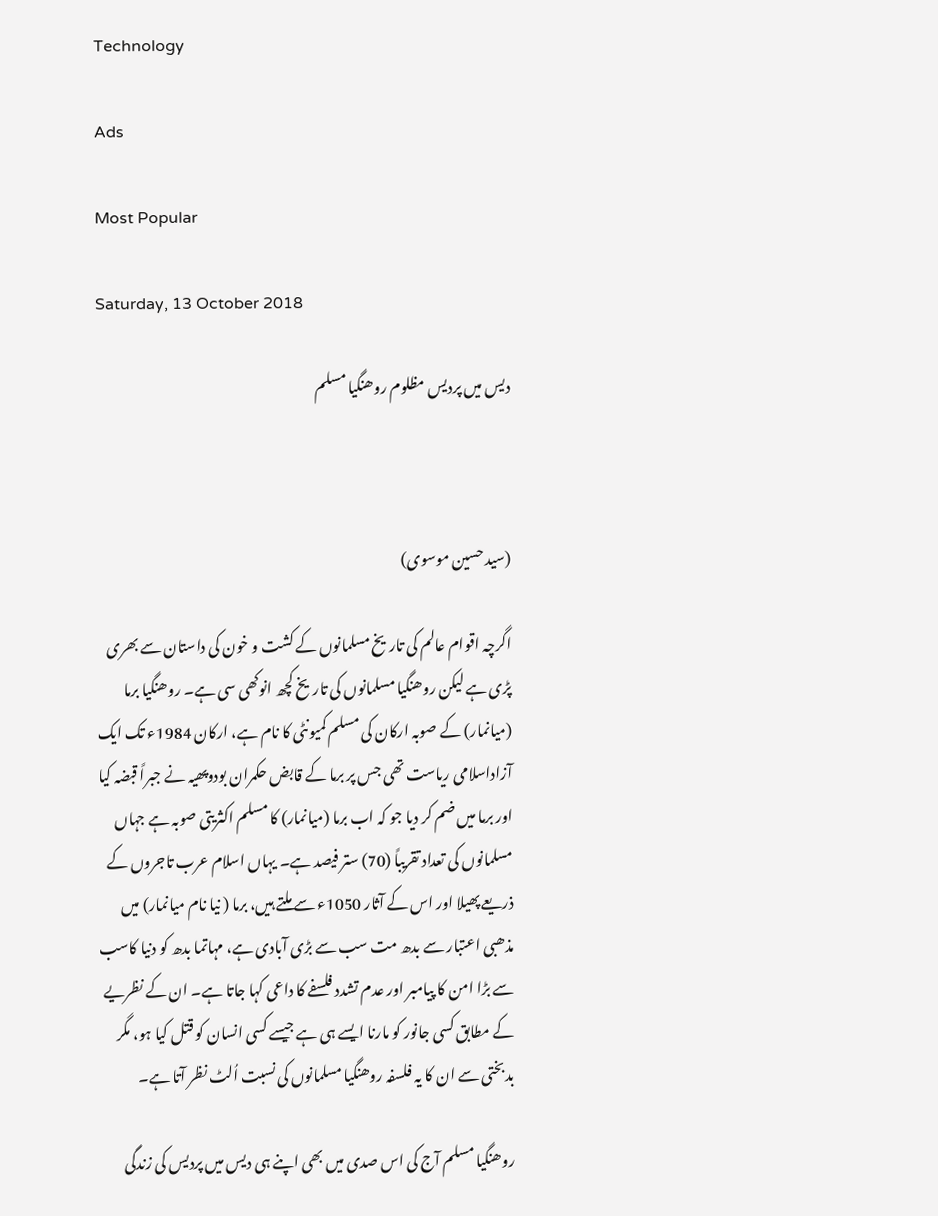Technology

Ads

Most Popular

Saturday, 13 October 2018

دیس میں پردیس مظلوم روھنگیا مسلم



(سید حسین موسوی)

اگرچہ اقوام عالم کی تاریخ مسلمانوں کے کشت و خون کی داستان سے بھری پڑی ہے لیکن روھنگیا مسلمانوں کی تاریخ کچھ انوکھی سی ہے۔ روھنگیا برما (میانمار) کے صوبہ ارکان کی مسلم کمیونٹی کا نام ہے، ارکان 1984ء تک ایک آزاداسلامی ریاست تھی جس پر برما کے قابض حکمران بودوپھیہ نے جبراً قبضہ کیا اور برما میں ضم کر دیا جو کہ اب برما (میانمار) کا مسلم اکثریتی صوبہ ہے جہاں مسلمانوں کی تعداد تقریباً (70) ستر فیصد ہے۔ یہاں اسلام عرب تاجروں کے ذریعے پھیلا اور اس کے آثار 1050ء سے ملتے ہیں، برما ( نیا نام میانمار) میں مذھبی اعتبار سے بدھ مت سب سے بڑی آبادی ہے، مہاتما بدھ کو دنیا کاسب سے بڑا امن کا پیامبر اور عدم تشدد فلسفے کا داعی کہا جاتا ہے۔ ان کے نظریے کے مطابق کسی جانور کو مارنا ایسے ہی ہے جیسے کسی انسان کو قتل کیا ہو، مگر بدبختی سے ان کا یہ فلسفہ روھنگیا مسلمانوں کی نسبت اُلٹ نظر آتا ہے۔

روھنگیا مسلم آج کی اس صدی میں بھی اپنے ہی دیس میں پردیس کی زندگی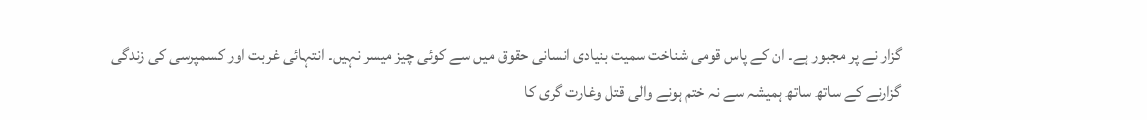گزار نے پر مجبور ہے۔ ان کے پاس قومی شناخت سمیت بنیادی انسانی حقوق میں سے کوئی چیز میسر نہیں۔ انتہائی غربت اور کسمپرسی کی زندگی گزارنے کے ساتھ ساتھ ہمیشہ سے نہ ختم ہونے والی قتل وغارت گری کا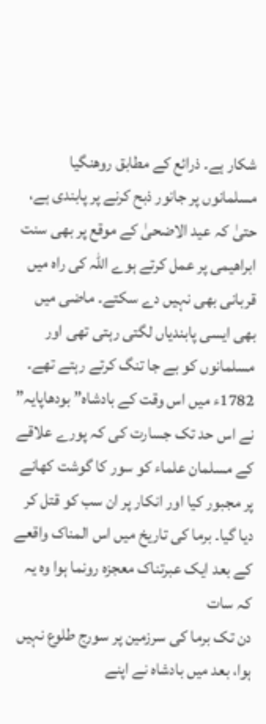شکار ہے۔ ذرائع کے مطابق روھنگیا مسلمانوں پر جانور ذبح کرنے پر پابندی ہے، حتیٰ کہ عید الاضحیٰ کے موقع پر بھی سنت ابراھیمی پر عمل کرتے ہوے اللہ کی راہ میں قربانی بھی نہیں دے سکتے۔ ماضی میں بھی ایسی پابندیاں لگتی رہتی تھی اور مسلمانوں کو بے جا تنگ کرتے رہتے تھے۔ 1782ء میں اس وقت کے بادشاہ” بودھاپایہ” نے اس حد تک جسارت کی کہ پورے علاقے کے مسلمان علماء کو سور کا گوشت کھانے پر مجبور کیا اور انکار پر ان سب کو قتل کر دیا گیا۔ برما کی تاریخ میں اس المناک واقعے کے بعد ایک عبرتناک معجزہ رونما ہوا وہ یہ کہ سات
دن تک برما کی سرزمین پر سورج طلوع نہیں ہوا، بعد میں بادشاہ نے اپنے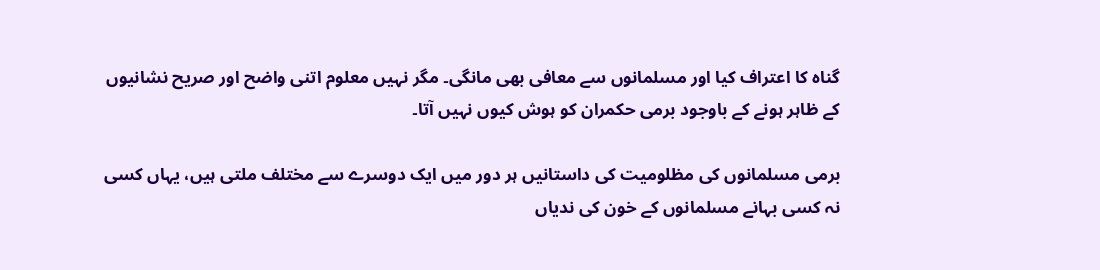گناہ کا اعتراف کیا اور مسلمانوں سے معافی بھی مانگی۔ مگر نہیں معلوم اتنی واضح اور صریح نشانیوں کے ظاہر ہونے کے باوجود برمی حکمران کو ہوش کیوں نہیں آتا۔

برمی مسلمانوں کی مظلومیت کی داستانیں ہر دور میں ایک دوسرے سے مختلف ملتی ہیں، یہاں کسی نہ کسی بہانے مسلمانوں کے خون کی ندیاں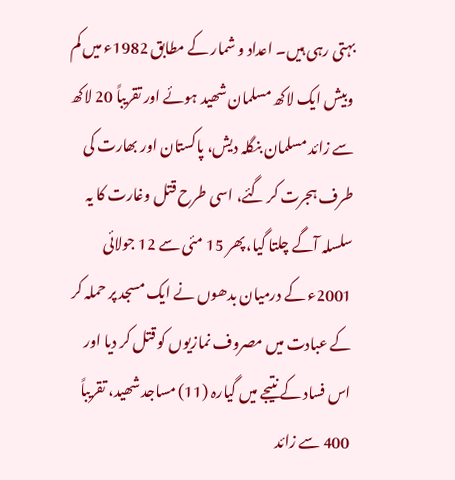بہتی رہی ہیں۔ اعداد و شمار کے مطابق 1982ء میں کم وبیش ایک لاکھ مسلمان شھید ہوئے اور تقریباً 20 لاکھ سے زائد مسلمان بنگلہ دیش، پاکستان اور بھارت کی طرف ہجرت کر گئے، اسی طرح قتل وغارت کا یہ سلسلہ آگے چلتا گیا، پھر 15 مئی سے 12 جولائی 2001ء کے درمیان بدھوں نے ایک مسجد پر حملہ کر کے عبادت میں مصروف نمازیوں کو قتل کر دیا اور اس فساد کے نتیجے میں گیارہ (11) مساجد شھید، تقریباً 400 سے زائد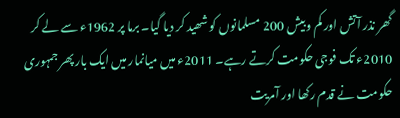گھر نذر آتش اور کم وبیش 200 مسلمانوں کو شھید کر دیا گیا۔ برما پر 1962ء سے لے کر 2010ء تک فوجی حکومت کرتے رہے۔ 2011ء میں میانمار میں ایک بار پھر جمہوری حکومت نے قدم رکھا اور آمریت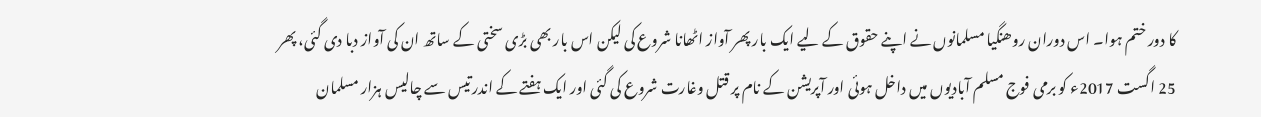کا دور ختم ہوا۔ اس دوران روھنگیا مسلمانوں نے اپنے حقوق کے لیے ایک بار پھر آواز اٹھانا شروع کی لیکن اس بار بھی بڑی سختی کے ساتھ ان کی آواز دبا دی گئی، پھر 25 اگست 2017ء کو برمی فوج مسلم آبادیوں میں داخل ہوئی اور آپریشن کے نام پر قتل وغارت شروع کی گئی اور ایک ہفتے کے اندر تیس سے چالیس ہزار مسلمان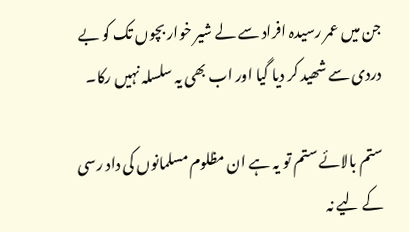جن میں عمر رسیدہ افراد سے لے شیر خوار بچوں تک کو بے دردی سے شھید کر دیا گیا اور اب بھی یہ سلسلہ نہیں رکا۔

ستم بالائے ستم تو یہ ہے ان مظلوم مسلمانوں کی داد رسی کے لیے نہ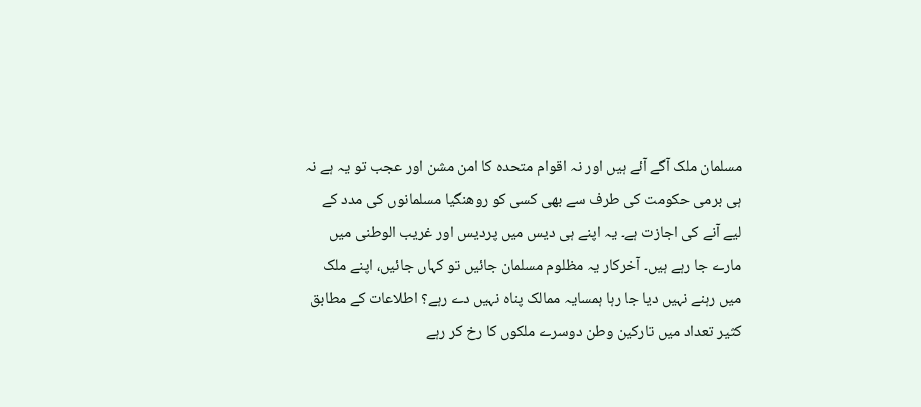مسلمان ملک آگے آئے ہیں اور نہ اقوام متحدہ کا امن مشن اور عجب تو یہ ہے نہ ہی برمی حکومت کی طرف سے بھی کسی کو روھنگیا مسلمانوں کی مدد کے لیے آنے کی اجازت ہے۔ یہ اپنے ہی دیس میں پردیس اور غریب الوطنی میں مارے جا رہے ہیں۔ آخرکار یہ مظلوم مسلمان جائیں تو کہاں جائیں، اپنے ملک میں رہنے نہیں دیا جا رہا ہمسایہ ممالک پناہ نہیں دے رہے؟ اطلاعات کے مطابق کثیر تعداد میں تارکین وطن دوسرے ملکوں کا رخ کر رہے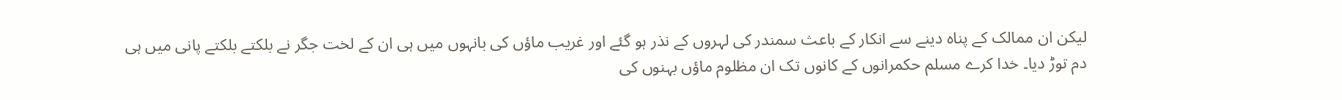لیکن ان ممالک کے پناہ دینے سے انکار کے باعث سمندر کی لہروں کے نذر ہو گئے اور غریب ماؤں کی بانہوں میں ہی ان کے لخت جگر نے بلکتے بلکتے پانی میں ہی دم توڑ دیا۔ خدا کرے مسلم حکمرانوں کے کانوں تک ان مظلوم ماؤں بہنوں کی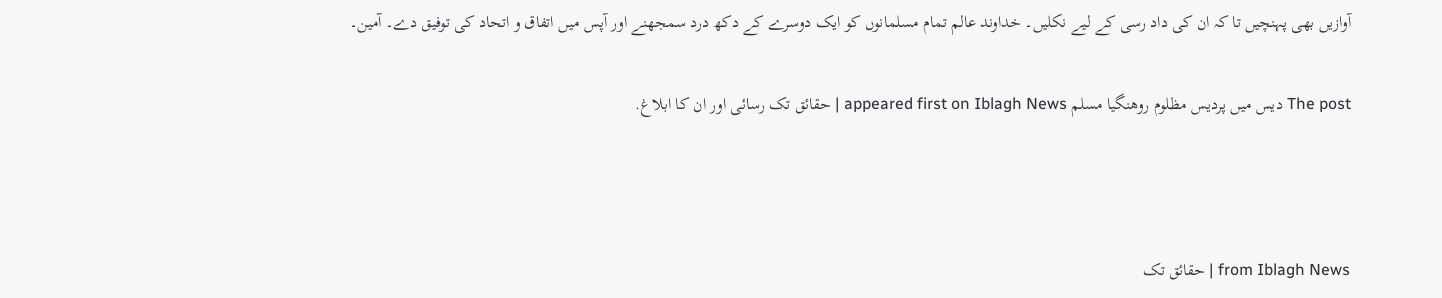آوازیں بھی پہنچیں تا کہ ان کی داد رسی کے لیے نکلیں۔ خداوند عالم تمام مسلمانوں کو ایک دوسرے کے دکھ درد سمجھنے اور آپس میں اتفاق و اتحاد کی توفیق دے۔ آمین۔

The post دیس میں پردیس مظلوم روھنگیا مسلم appeared first on Iblagh News | حقائق تک رسائی اور ان کا ابلاغ.



from Iblagh News | حقائق تک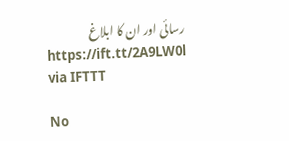رسائی اور ان کا ابلاغ https://ift.tt/2A9LW0l
via IFTTT

No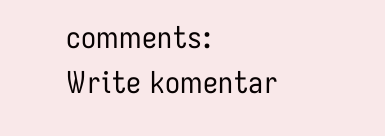comments:
Write komentar